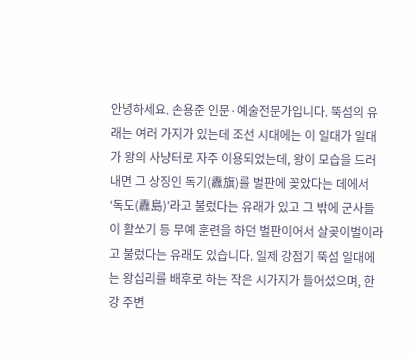안녕하세요. 손용준 인문·예술전문가입니다. 뚝섬의 유래는 여러 가지가 있는데 조선 시대에는 이 일대가 일대가 왕의 사냥터로 자주 이용되었는데, 왕이 모습을 드러내면 그 상징인 독기(纛旗)를 벌판에 꽂았다는 데에서 ‘독도(纛島)’라고 불렀다는 유래가 있고 그 밖에 군사들이 활쏘기 등 무예 훈련을 하던 벌판이어서 살곶이벌이라고 불렀다는 유래도 있습니다. 일제 강점기 뚝섬 일대에는 왕십리를 배후로 하는 작은 시가지가 들어섰으며, 한강 주변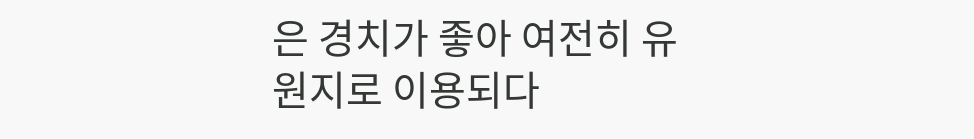은 경치가 좋아 여전히 유원지로 이용되다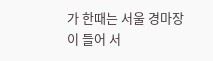가 한때는 서울 경마장이 들어 서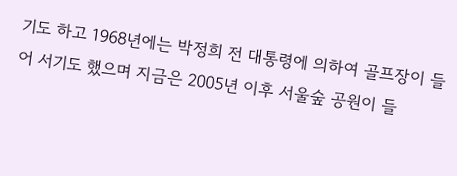기도 하고 1968년에는 박정희 전 대통령에 의하여 골프장이 들어 서기도 했으며 지금은 2005년 이후 서울숲 공원이 들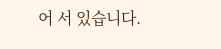어 서 있습니다.